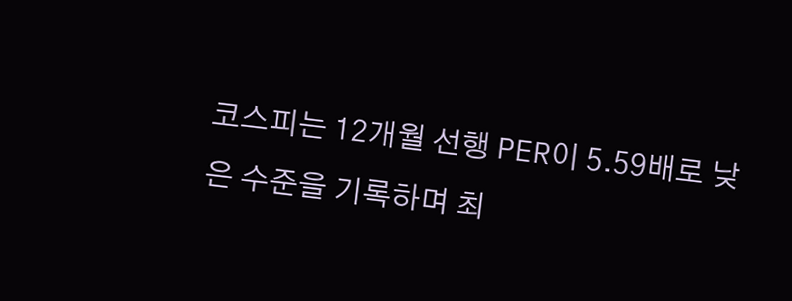코스피는 12개월 선행 PER이 5.59배로 낮은 수준을 기록하며 최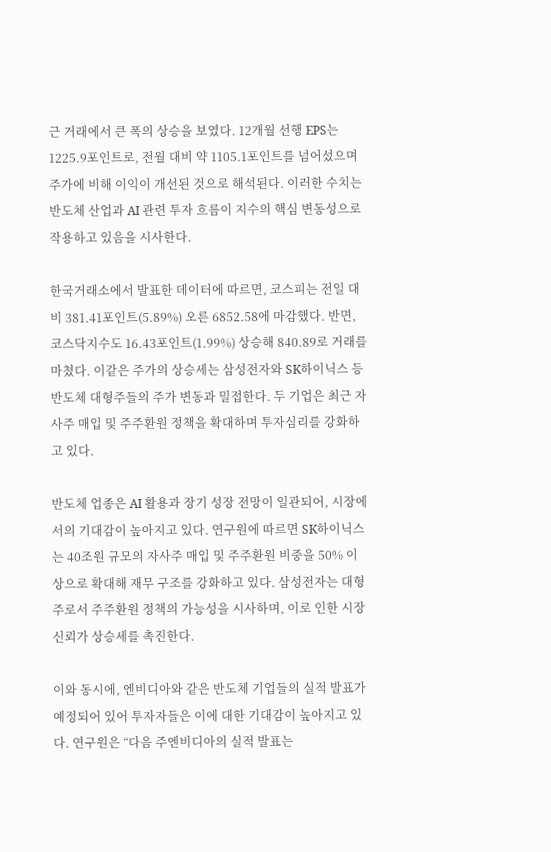근 거래에서 큰 폭의 상승을 보였다. 12개월 선행 EPS는 1225.9포인트로, 전월 대비 약 1105.1포인트를 넘어섰으며 주가에 비해 이익이 개선된 것으로 해석된다. 이러한 수치는 반도체 산업과 AI 관련 투자 흐름이 지수의 핵심 변동성으로 작용하고 있음을 시사한다.

한국거래소에서 발표한 데이터에 따르면, 코스피는 전일 대비 381.41포인트(5.89%) 오른 6852.58에 마감했다. 반면, 코스닥지수도 16.43포인트(1.99%) 상승해 840.89로 거래를 마쳤다. 이같은 주가의 상승세는 삼성전자와 SK하이닉스 등 반도체 대형주들의 주가 변동과 밀접한다. 두 기업은 최근 자사주 매입 및 주주환원 정책을 확대하며 투자심리를 강화하고 있다.

반도체 업종은 AI 활용과 장기 성장 전망이 일관되어, 시장에서의 기대감이 높아지고 있다. 연구원에 따르면 SK하이닉스는 40조원 규모의 자사주 매입 및 주주환원 비중을 50% 이상으로 확대해 재무 구조를 강화하고 있다. 삼성전자는 대형주로서 주주환원 정책의 가능성을 시사하며, 이로 인한 시장 신뢰가 상승세를 촉진한다.

이와 동시에, 엔비디아와 같은 반도체 기업들의 실적 발표가 예정되어 있어 투자자들은 이에 대한 기대감이 높아지고 있다. 연구원은 “다음 주엔비디아의 실적 발표는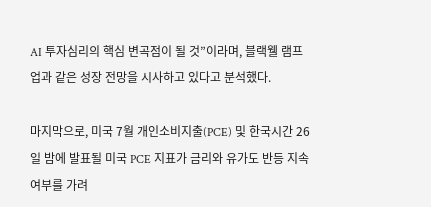AI 투자심리의 핵심 변곡점이 될 것”이라며, 블랙웰 램프업과 같은 성장 전망을 시사하고 있다고 분석했다.

마지막으로, 미국 7월 개인소비지출(PCE) 및 한국시간 26일 밤에 발표될 미국 PCE 지표가 금리와 유가도 반등 지속 여부를 가려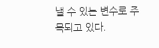낼 수 있는 변수로 주목되고 있다.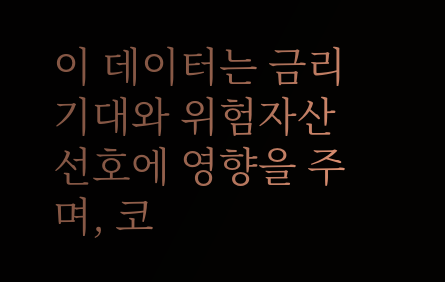이 데이터는 금리 기대와 위험자산 선호에 영향을 주며, 코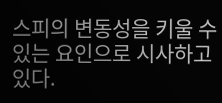스피의 변동성을 키울 수 있는 요인으로 시사하고 있다.